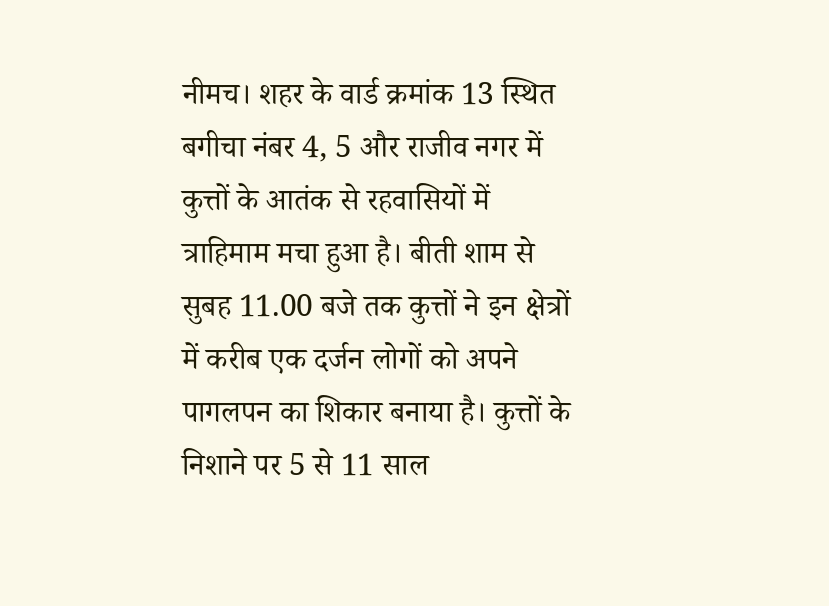नीमच। शहर के वार्ड क्रमांक 13 स्थित बगीचा नंबर 4, 5 और राजीव नगर में कुत्तों के आतंक से रहवासियों में त्राहिमाम मचा हुआ है। बीती शाम से सुबह 11.00 बजे तक कुत्तों ने इन क्षेत्रों में करीब एक दर्जन लोगों को अपने पागलपन का शिकार बनाया है। कुत्तों के निशाने पर 5 से 11 साल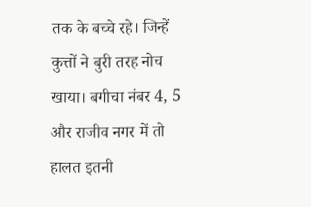तक के बच्चे रहे। जिन्हें कुत्तों ने बुरी तरह नोच खाया। बगीचा नंबर 4, 5 और राजीव नगर में तो हालत इतनी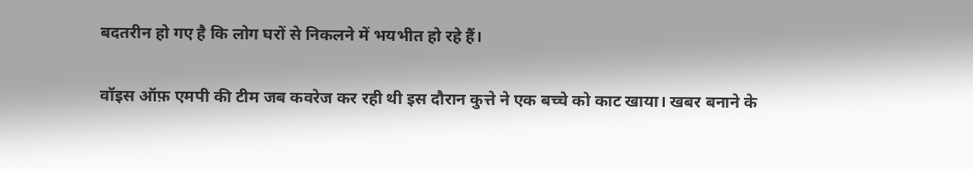बदतरीन हो गए है कि लोग घरों से निकलने में भयभीत हो रहे हैं।

वॉइस ऑफ़ एमपी की टीम जब कवरेज कर रही थी इस दौरान कुत्ते ने एक बच्चे को काट खाया। खबर बनाने के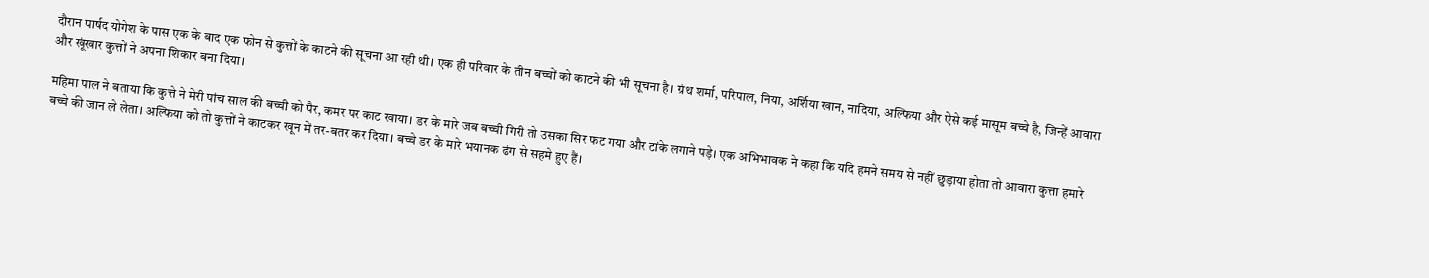दौरान पार्षद योगेश के पास एक के बाद एक फोन से कुत्तों के काटने की सूचना आ रही थी। एक ही परिवार के तीन बच्चों को काटने की भी सूचना है। ग्रंथ शर्मा, परिपाल, निया, अर्शिया खान, नादिया, अल्फिया और ऐसे कई मासूम बच्चे है, जिन्हें आवारा और खूंखार कुत्तों ने अपना शिकार बना दिया।

महिमा पाल ने बताया कि कुत्ते ने मेरी पांच साल की बच्ची को पैर, कमर पर काट खाया। डर के मारे जब बच्ची गिरी तो उसका सिर फट गया और टांके लगाने पड़े। एक अभिभावक ने कहा कि यदि हमने समय से नहीं छुड़ाया होता तो आवारा कुत्ता हमारे बच्चे की जान ले लेता। अल्फिया को तो कुत्तों ने काटकर खून में तर-बतर कर दिया। बच्चे डर के मारे भयानक ढंग से सहमे हुए हैं।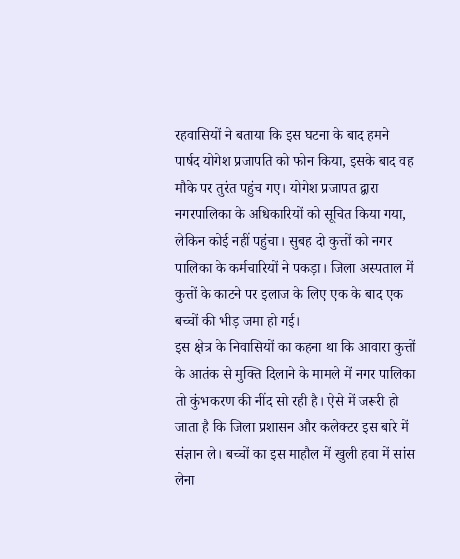रहवासियों ने बताया कि इस घटना के बाद हमने पार्षद योगेश प्रजापति को फोन किया, इसके बाद वह मौके पर तुरंत पहुंच गए। योगेश प्रजापत द्वारा नगरपालिका के अधिकारियों को सूचित किया गया, लेकिन कोई नहीं पहुंचा। सुबह दो कुत्तों को नगर पालिका के कर्मचारियों ने पकड़ा। जिला अस्पताल में कुत्तों के काटने पर इलाज के लिए एक के बाद एक बच्चों की भीड़ जमा हो गई।
इस क्षेत्र के निवासियों का कहना था कि आवारा कुत्तों के आतंक से मुक्ति दिलाने के मामले में नगर पालिका तो कुंभकरण की नींद सो रही है। ऐसे में जरूरी हो जाता है कि जिला प्रशासन और कलेक्टर इस बारे में संज्ञान ले। बच्चों का इस माहौल में खुली हवा में सांस लेना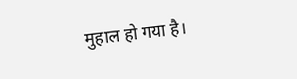मुहाल हो गया है।